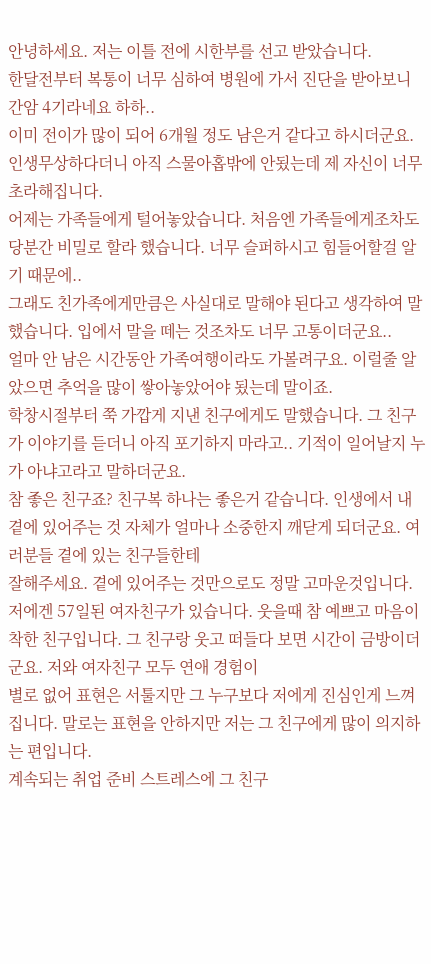안녕하세요. 저는 이틀 전에 시한부를 선고 받았습니다.
한달전부터 복통이 너무 심하여 병원에 가서 진단을 받아보니 간암 4기라네요 하하..
이미 전이가 많이 되어 6개월 정도 남은거 같다고 하시더군요.
인생무상하다더니 아직 스물아홉밖에 안됬는데 제 자신이 너무 초라해집니다.
어제는 가족들에게 털어놓았습니다. 처음엔 가족들에게조차도 당분간 비밀로 할라 했습니다. 너무 슬퍼하시고 힘들어할걸 알기 때문에..
그래도 친가족에게만큼은 사실대로 말해야 된다고 생각하여 말했습니다. 입에서 말을 떼는 것조차도 너무 고통이더군요..
얼마 안 남은 시간동안 가족여행이라도 가볼려구요. 이럴줄 알았으면 추억을 많이 쌓아놓았어야 됬는데 말이죠.
학창시절부터 쭉 가깝게 지낸 친구에게도 말했습니다. 그 친구가 이야기를 듣더니 아직 포기하지 마라고.. 기적이 일어날지 누가 아냐고라고 말하더군요.
참 좋은 친구죠? 친구복 하나는 좋은거 같습니다. 인생에서 내 곁에 있어주는 것 자체가 얼마나 소중한지 깨닫게 되더군요. 여러분들 곁에 있는 친구들한테
잘해주세요. 곁에 있어주는 것만으로도 정말 고마운것입니다.
저에겐 57일된 여자친구가 있습니다. 웃을때 참 예쁘고 마음이 착한 친구입니다. 그 친구랑 웃고 떠들다 보면 시간이 금방이더군요. 저와 여자친구 모두 연애 경험이
별로 없어 표현은 서툴지만 그 누구보다 저에게 진심인게 느껴집니다. 말로는 표현을 안하지만 저는 그 친구에게 많이 의지하는 편입니다.
계속되는 취업 준비 스트레스에 그 친구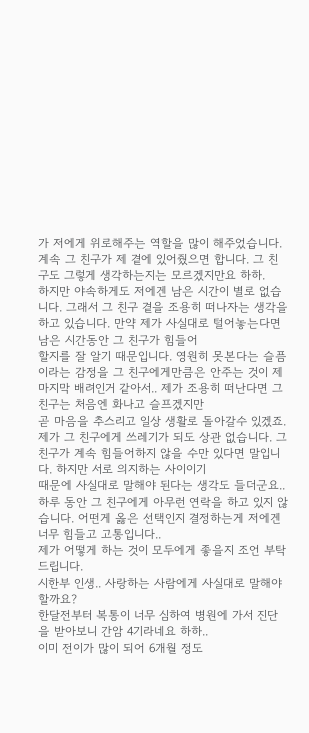가 저에게 위로해주는 역할을 많이 해주었습니다. 계속 그 친구가 제 곁에 있어줬으면 합니다. 그 친구도 그렇게 생각하는지는 모르겠지만요 하하.
하지만 야속하게도 저에겐 남은 시간이 별로 없습니다. 그래서 그 친구 곁을 조용히 떠나자는 생각을 하고 있습니다. 만약 제가 사실대로 털어놓는다면 남은 시간동안 그 친구가 힘들어
할지를 잘 알기 때문입니다. 영원히 못본다는 슬픔이라는 감정을 그 친구에게만큼은 안주는 것이 제 마지막 배려인거 같아서.. 제가 조용히 떠난다면 그 친구는 처음엔 화나고 슬프겠지만
곧 마음을 추스리고 일상 생활로 돌아갈수 있겠죠. 제가 그 친구에게 쓰레기가 되도 상관 없습니다. 그 친구가 계속 힘들어하지 않을 수만 있다면 말입니다. 하지만 서로 의지하는 사이이기
때문에 사실대로 말해야 된다는 생각도 들더군요.. 하루 동안 그 친구에게 아무런 연락을 하고 있지 않습니다. 어떤게 옳은 선택인지 결정하는게 저에겐 너무 힘들고 고통입니다..
제가 어떻게 하는 것이 모두에게 좋을지 조언 부탁드립니다.
시한부 인생.. 사랑하는 사람에게 사실대로 말해야 할까요?
한달전부터 복통이 너무 심하여 병원에 가서 진단을 받아보니 간암 4기라네요 하하..
이미 전이가 많이 되어 6개월 정도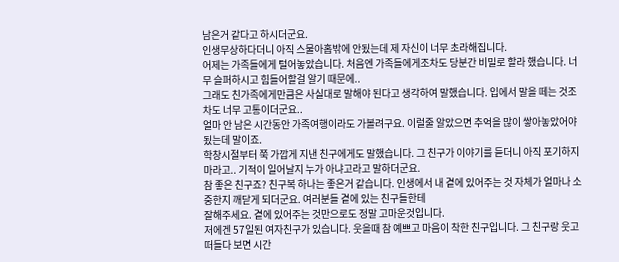남은거 같다고 하시더군요.
인생무상하다더니 아직 스물아홉밖에 안됬는데 제 자신이 너무 초라해집니다.
어제는 가족들에게 털어놓았습니다. 처음엔 가족들에게조차도 당분간 비밀로 할라 했습니다. 너무 슬퍼하시고 힘들어할걸 알기 때문에..
그래도 친가족에게만큼은 사실대로 말해야 된다고 생각하여 말했습니다. 입에서 말을 떼는 것조차도 너무 고통이더군요..
얼마 안 남은 시간동안 가족여행이라도 가볼려구요. 이럴줄 알았으면 추억을 많이 쌓아놓았어야 됬는데 말이죠.
학창시절부터 쭉 가깝게 지낸 친구에게도 말했습니다. 그 친구가 이야기를 듣더니 아직 포기하지 마라고.. 기적이 일어날지 누가 아냐고라고 말하더군요.
참 좋은 친구죠? 친구복 하나는 좋은거 같습니다. 인생에서 내 곁에 있어주는 것 자체가 얼마나 소중한지 깨닫게 되더군요. 여러분들 곁에 있는 친구들한테
잘해주세요. 곁에 있어주는 것만으로도 정말 고마운것입니다.
저에겐 57일된 여자친구가 있습니다. 웃을때 참 예쁘고 마음이 착한 친구입니다. 그 친구랑 웃고 떠들다 보면 시간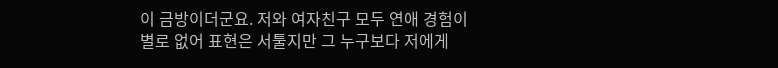이 금방이더군요. 저와 여자친구 모두 연애 경험이
별로 없어 표현은 서툴지만 그 누구보다 저에게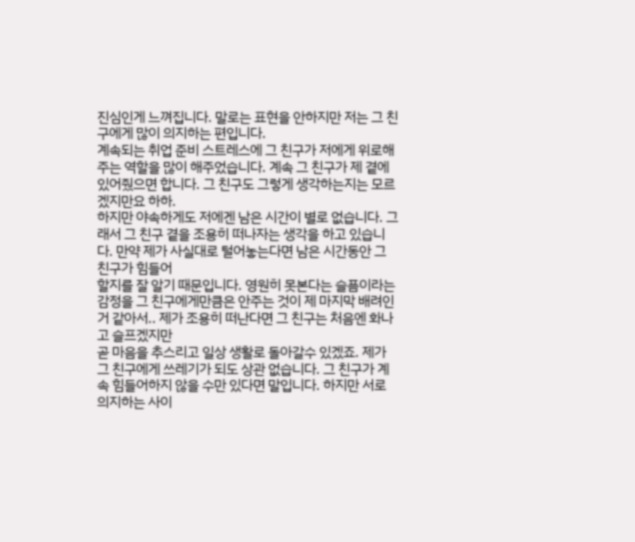진심인게 느껴집니다. 말로는 표현을 안하지만 저는 그 친구에게 많이 의지하는 편입니다.
계속되는 취업 준비 스트레스에 그 친구가 저에게 위로해주는 역할을 많이 해주었습니다. 계속 그 친구가 제 곁에 있어줬으면 합니다. 그 친구도 그렇게 생각하는지는 모르겠지만요 하하.
하지만 야속하게도 저에겐 남은 시간이 별로 없습니다. 그래서 그 친구 곁을 조용히 떠나자는 생각을 하고 있습니다. 만약 제가 사실대로 털어놓는다면 남은 시간동안 그 친구가 힘들어
할지를 잘 알기 때문입니다. 영원히 못본다는 슬픔이라는 감정을 그 친구에게만큼은 안주는 것이 제 마지막 배려인거 같아서.. 제가 조용히 떠난다면 그 친구는 처음엔 화나고 슬프겠지만
곧 마음을 추스리고 일상 생활로 돌아갈수 있겠죠. 제가 그 친구에게 쓰레기가 되도 상관 없습니다. 그 친구가 계속 힘들어하지 않을 수만 있다면 말입니다. 하지만 서로 의지하는 사이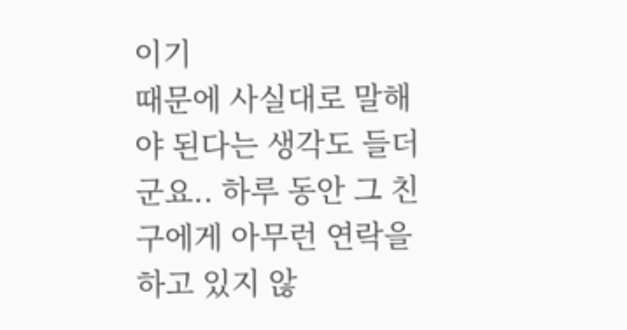이기
때문에 사실대로 말해야 된다는 생각도 들더군요.. 하루 동안 그 친구에게 아무런 연락을 하고 있지 않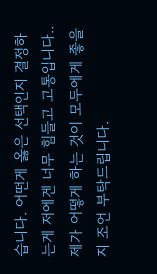습니다. 어떤게 옳은 선택인지 결정하는게 저에겐 너무 힘들고 고통입니다..
제가 어떻게 하는 것이 모두에게 좋을지 조언 부탁드립니다.